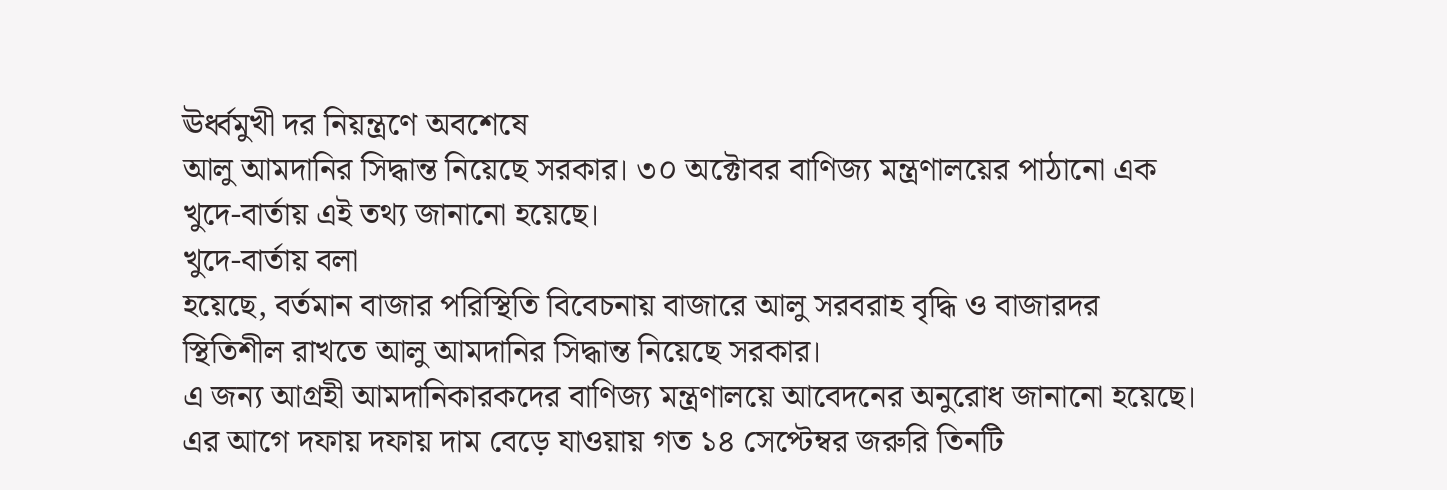ঊর্ধ্বমুখী দর নিয়ন্ত্রণে অবশেষে
আলু আমদানির সিদ্ধান্ত নিয়েছে সরকার। ৩০ অক্টোবর বাণিজ্য মন্ত্রণালয়ের পাঠানো এক
খুদে-বার্তায় এই তথ্য জানানো হয়েছে।
খুদে-বার্তায় বলা
হয়েছে, বর্তমান বাজার পরিস্থিতি বিবেচনায় বাজারে আলু সরবরাহ বৃদ্ধি ও বাজারদর
স্থিতিশীল রাখতে আলু আমদানির সিদ্ধান্ত নিয়েছে সরকার।
এ জন্য আগ্রহী আমদানিকারকদের বাণিজ্য মন্ত্রণালয়ে আবেদনের অনুরোধ জানানো হয়েছে।
এর আগে দফায় দফায় দাম বেড়ে যাওয়ায় গত ১৪ সেপ্টেম্বর জরুরি তিনটি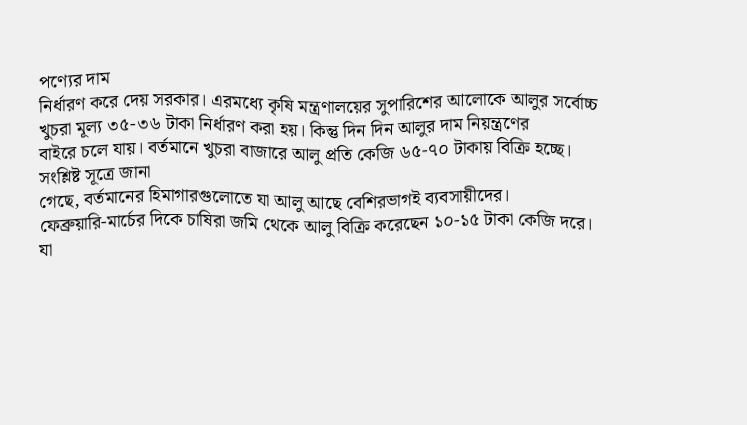পণ্যের দাম
নির্ধারণ করে দেয় সরকার। এরমধ্যে কৃষি মন্ত্রণালয়ের সুপারিশের আলোকে আলুর সর্বোচ্চ
খুচরা মূল্য ৩৫-৩৬ টাকা নির্ধারণ করা হয়। কিন্তু দিন দিন আলুর দাম নিয়ন্ত্রণের
বাইরে চলে যায়। বর্তমানে খুচরা বাজারে আলু প্রতি কেজি ৬৫-৭০ টাকায় বিক্রি হচ্ছে।
সংশ্লিষ্ট সূত্রে জানা
গেছে, বর্তমানের হিমাগারগুলোতে যা আলু আছে বেশিরভাগই ব্যবসায়ীদের।
ফেব্রুয়ারি-মার্চের দিকে চাষিরা জমি থেকে আলু বিক্রি করেছেন ১০-১৫ টাকা কেজি দরে।
যা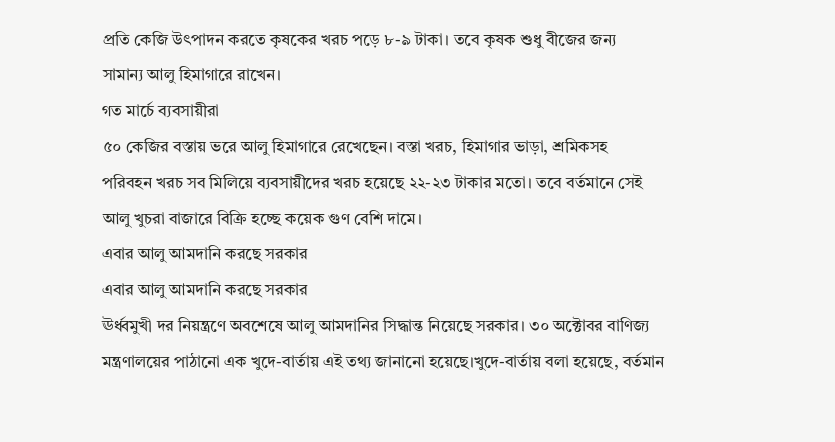প্রতি কেজি উৎপাদন করতে কৃষকের খরচ পড়ে ৮-৯ টাকা। তবে কৃষক শুধু বীজের জন্য
সামান্য আলু হিমাগারে রাখেন।
গত মার্চে ব্যবসায়ীরা
৫০ কেজির বস্তায় ভরে আলু হিমাগারে রেখেছেন। বস্তা খরচ, হিমাগার ভাড়া, শ্রমিকসহ
পরিবহন খরচ সব মিলিয়ে ব্যবসায়ীদের খরচ হয়েছে ২২-২৩ টাকার মতো। তবে বর্তমানে সেই
আলু খুচরা বাজারে বিক্রি হচ্ছে কয়েক গুণ বেশি দামে।
এবার আলু আমদানি করছে সরকার
এবার আলু আমদানি করছে সরকার
ঊর্ধ্বমুখী দর নিয়ন্ত্রণে অবশেষে আলু আমদানির সিদ্ধান্ত নিয়েছে সরকার। ৩০ অক্টোবর বাণিজ্য মন্ত্রণালয়ের পাঠানো এক খুদে-বার্তায় এই তথ্য জানানো হয়েছে।খুদে-বার্তায় বলা হয়েছে, বর্তমান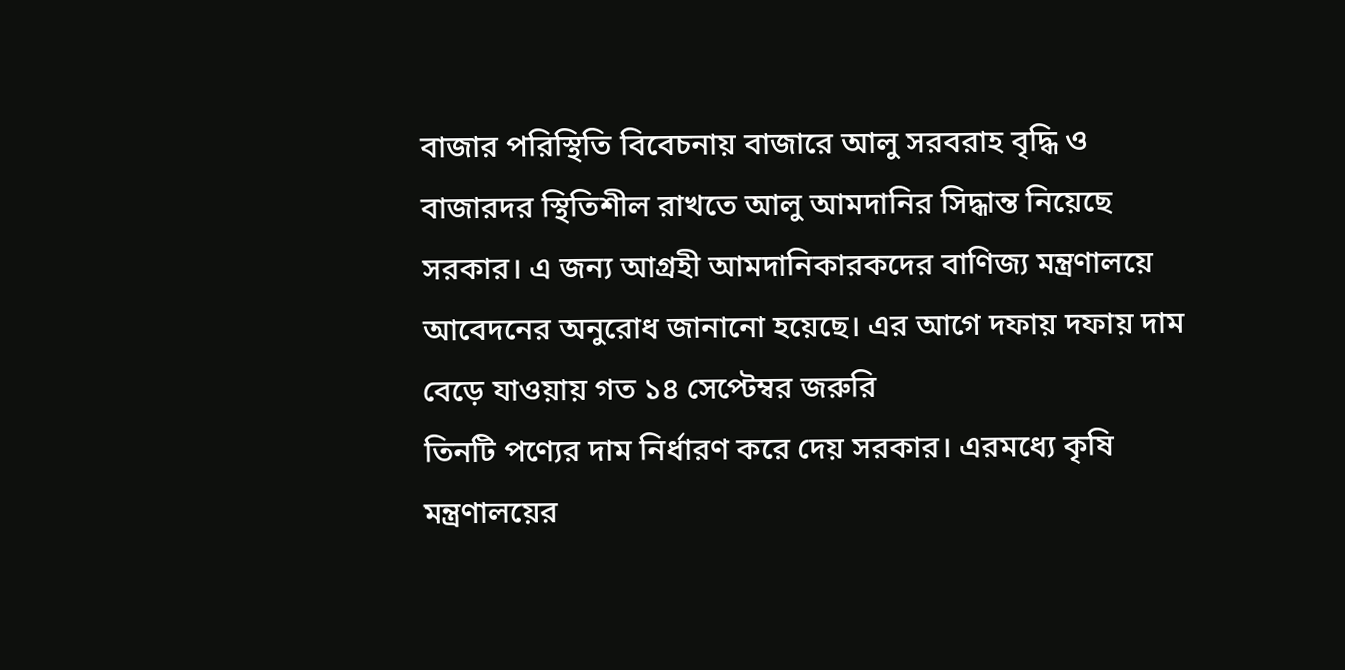বাজার পরিস্থিতি বিবেচনায় বাজারে আলু সরবরাহ বৃদ্ধি ও বাজারদর স্থিতিশীল রাখতে আলু আমদানির সিদ্ধান্ত নিয়েছে সরকার। এ জন্য আগ্রহী আমদানিকারকদের বাণিজ্য মন্ত্রণালয়ে আবেদনের অনুরোধ জানানো হয়েছে। এর আগে দফায় দফায় দাম বেড়ে যাওয়ায় গত ১৪ সেপ্টেম্বর জরুরি
তিনটি পণ্যের দাম নির্ধারণ করে দেয় সরকার। এরমধ্যে কৃষি মন্ত্রণালয়ের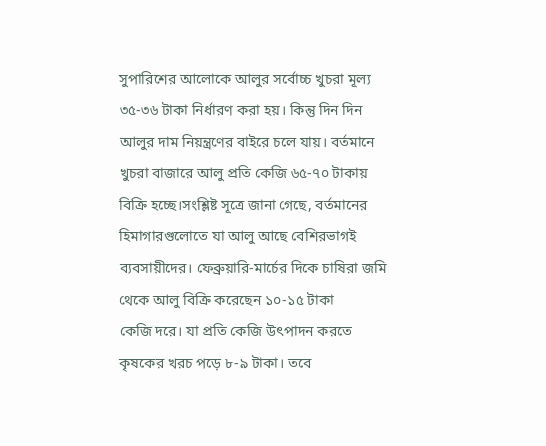সুপারিশের আলোকে আলুর সর্বোচ্চ খুচরা মূল্য ৩৫-৩৬ টাকা নির্ধারণ করা হয়। কিন্তু দিন দিন আলুর দাম নিয়ন্ত্রণের বাইরে চলে যায়। বর্তমানে খুচরা বাজারে আলু প্রতি কেজি ৬৫-৭০ টাকায় বিক্রি হচ্ছে।সংশ্লিষ্ট সূত্রে জানা গেছে, বর্তমানের হিমাগারগুলোতে যা আলু আছে বেশিরভাগই ব্যবসায়ীদের। ফেব্রুয়ারি-মার্চের দিকে চাষিরা জমি থেকে আলু বিক্রি করেছেন ১০-১৫ টাকা
কেজি দরে। যা প্রতি কেজি উৎপাদন করতে কৃষকের খরচ পড়ে ৮-৯ টাকা। তবে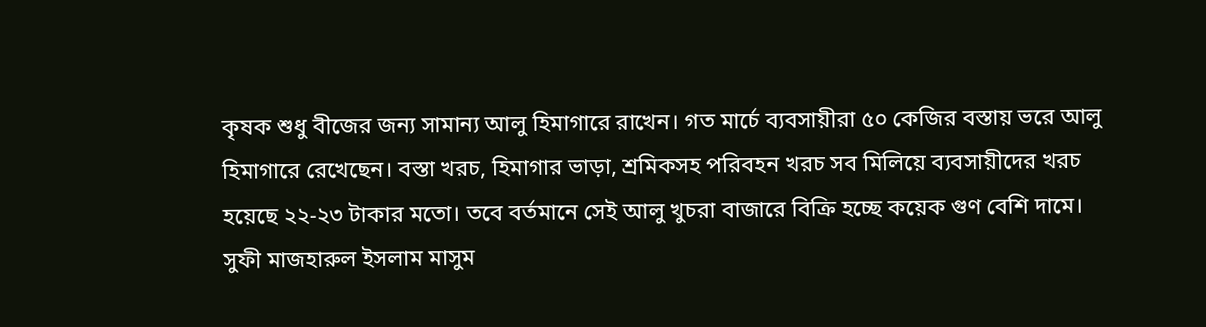কৃষক শুধু বীজের জন্য সামান্য আলু হিমাগারে রাখেন। গত মার্চে ব্যবসায়ীরা ৫০ কেজির বস্তায় ভরে আলু হিমাগারে রেখেছেন। বস্তা খরচ, হিমাগার ভাড়া, শ্রমিকসহ পরিবহন খরচ সব মিলিয়ে ব্যবসায়ীদের খরচ হয়েছে ২২-২৩ টাকার মতো। তবে বর্তমানে সেই আলু খুচরা বাজারে বিক্রি হচ্ছে কয়েক গুণ বেশি দামে।
সুফী মাজহারুল ইসলাম মাসুম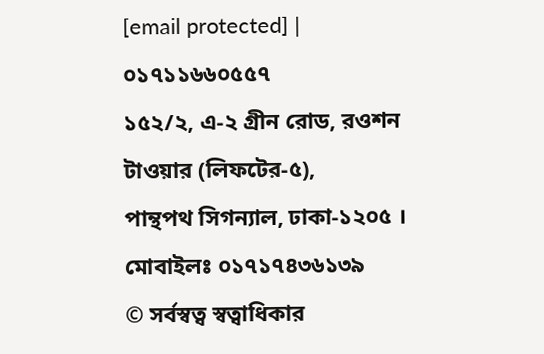[email protected] | ০১৭১১৬৬০৫৫৭
১৫২/২, এ-২ গ্রীন রোড, রওশন টাওয়ার (লিফটের-৫),
পান্থপথ সিগন্যাল, ঢাকা-১২০৫ । মোবাইলঃ ০১৭১৭৪৩৬১৩৯
© সর্বস্বত্ব স্বত্বাধিকার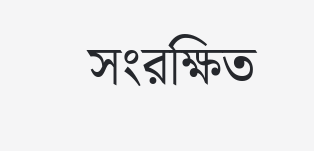সংরক্ষিত